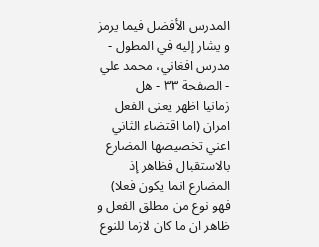المدرس الأفضل فيما يرمز و يشار إليه في المطول - مدرس افغاني، محمد علي - الصفحة ٣٣ - هل
زمانيا اظهر يعنى الفعل امران (اما اقتضاء الثاني اعني تخصيصها المضارع بالاستقبال فظاهر إذ المضارع انما يكون فعلا) فهو نوع من مطلق الفعل و ظاهر ان ما كان لازما للنوع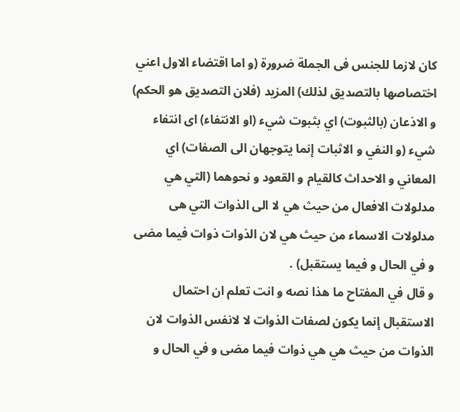كان لازما للجنس فى الجملة ضرورة (و اما اقتضاء الاول اعني اختصاصها بالتصديق لذلك) المزيد (فلان التصديق هو الحكم) و الاذعان (بالثبوت) اي بثبوت شيء (او الانتفاء) اى انتفاء شيء (و النفي و الاثبات إنما يتوجهان الى الصفات) اي المعاني و الاحداث كالقيام و القعود و نحوهما (التي هي مدلولات الافعال من حيث هي لا الى الذوات التي هى مدلولات الاسماء من حيث هي لان الذوات ذوات فيما مضى و في الحال و فيما يستقبل) .
و قال في المفتاح ما هذا نصه و انت تعلم ان احتمال الاستقبال إنما يكون لصفات الذوات لا لانفس الذوات لان الذوات من حيث هي هي ذوات فيما مضى و في الحال و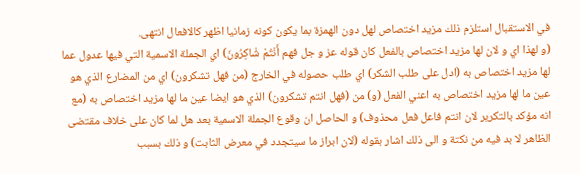في الاستقبال استلزم ذلك مزيد اختصاص لهل دون الهمزة بما يكون كونه زمانيا اظهر كالافعال انتهى.
(و لهذا اي و لان لها مزيد اختصاص بالفعل كان قوله عز و جل فهم أَنْتُمْ شٰاكِرُونَ) اي الجملة الاسمية التي فيها عدول عما لها مزيد اختصاص به (ادل على طلب الشكر) اي طلب حصوله في الخارج (من فهل تشكرون) اي من المضارع الذي هو عين ما لها مزيد اختصاص به اعني الفعل (و) من (فهل انتم تشكرون) الذي هو ايضا عين ما لها مزيد اختصاص به (مع انه مؤكد بالتكرير لان انتم فاعل فعل محذوف) و الحاصل ان وقوع الجملة الاسمية بعد هل لما كان على خلاف مقتضى الظاهر لا بد فيه من نكتة و الى ذلك اشار بقوله (لان ابراز ما سيتجدد في معرض الثابت) و ذلك بسبب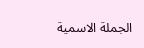الجملة الاسمية